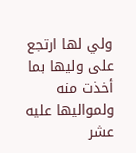ولي لها ارتجع على وليها بما أخذت منه ولمواليها عليه عشر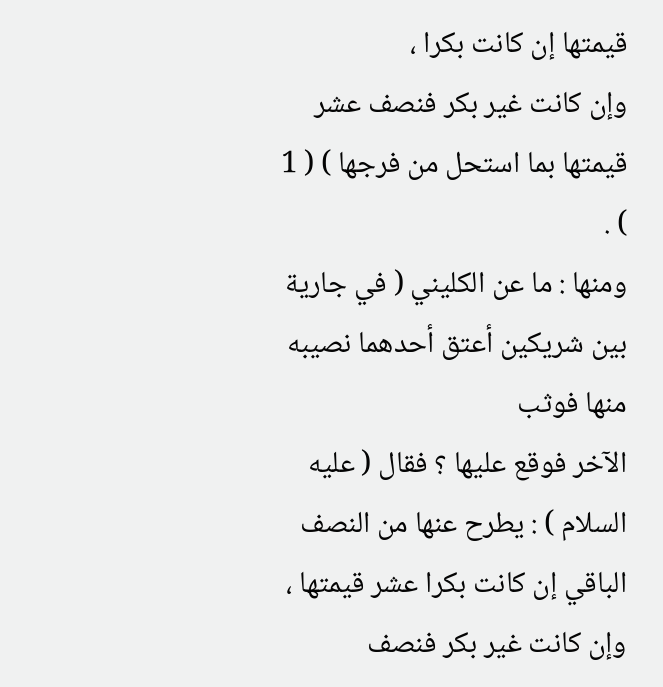قيمتها إن كانت بكرا ،
وإن كانت غير بكر فنصف عشر قيمتها بما استحل من فرجها ) ( 1 ) .
ومنها : ما عن الكليني ( في جارية بين شريكين أعتق أحدهما نصيبه منها فوثب
الآخر فوقع عليها ؟ فقال ( عليه السلام ) : يطرح عنها من النصف الباقي إن كانت بكرا عشر قيمتها ،
وإن كانت غير بكر فنصف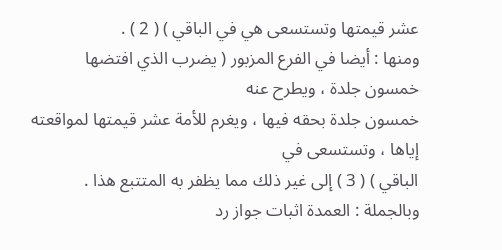عشر قيمتها وتستسعى هي في الباقي ) ( 2 ) .
ومنها : أيضا في الفرع المزبور ( يضرب الذي افتضها خمسون جلدة ، ويطرح عنه
خمسون جلدة بحقه فيها ، ويغرم للأمة عشر قيمتها لمواقعته إياها ، وتستسعى في
الباقي ) ( 3 ) إلى غير ذلك مما يظفر به المتتبع هذا .
وبالجملة : العمدة اثبات جواز رد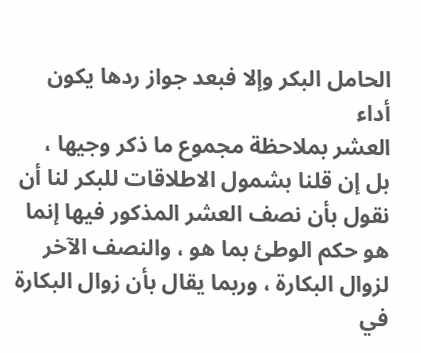الحامل البكر وإلا فبعد جواز ردها يكون أداء
العشر بملاحظة مجموع ما ذكر وجيها ، بل إن قلنا بشمول الاطلاقات للبكر لنا أن
نقول بأن نصف العشر المذكور فيها إنما هو حكم الوطئ بما هو ، والنصف الآخر
لزوال البكارة ، وربما يقال بأن زوال البكارة في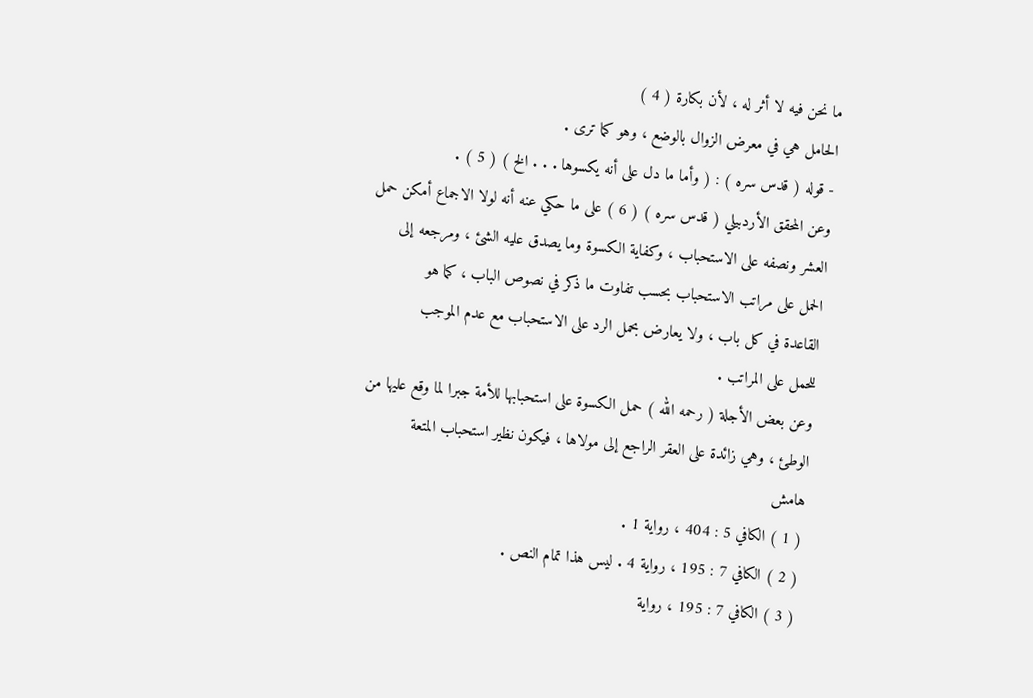ما نحن فيه لا أثر له ، لأن بكارة ( 4 )
الحامل هي في معرض الزوال بالوضع ، وهو كما ترى .
- قوله ( قدس سره ) : ( وأما ما دل على أنه يكسوها . . . الخ ) ( 5 ) .
وعن المحقق الأردبيلي ( قدس سره ) ( 6 ) على ما حكي عنه أنه لولا الاجماع أمكن حمل
العشر ونصفه على الاستحباب ، وكفاية الكسوة وما يصدق عليه الشئ ، ومرجعه إلى
الحمل على مراتب الاستحباب بحسب تفاوت ما ذكر في نصوص الباب ، كما هو
القاعدة في كل باب ، ولا يعارض بحمل الرد على الاستحباب مع عدم الموجب
للحمل على المراتب .
وعن بعض الأجلة ( رحمه الله ) حمل الكسوة على استحبابها للأمة جبرا لما وقع عليها من
الوطئ ، وهي زائدة على العقر الراجع إلى مولاها ، فيكون نظير استحباب المتعة
هامش
( 1 ) الكافي 5 : 404 ، رواية 1 .
( 2 ) الكافي 7 : 195 ، رواية 4 . ليس هذا تمام النص .
( 3 ) الكافي 7 : 195 ، رواية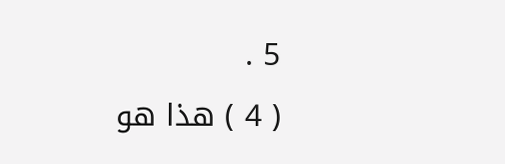5 .
( 4 ) هذا هو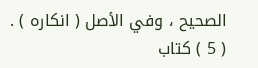الصحيح ، وفي الأصل ( انكاره ) .
( 5 ) كتاب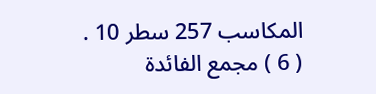المكاسب 257 سطر 10 .
( 6 ) مجمع الفائدة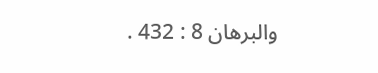والبرهان 8 : 432 .